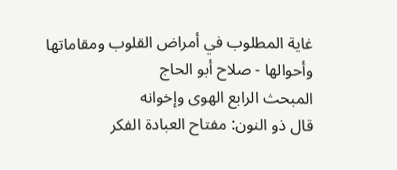غاية المطلوب في أمراض القلوب ومقاماتها وأحوالها - صلاح أبو الحاج
المبحث الرابع الهوى وإخوانه
قال ذو النون: مفتاح العبادة الفكر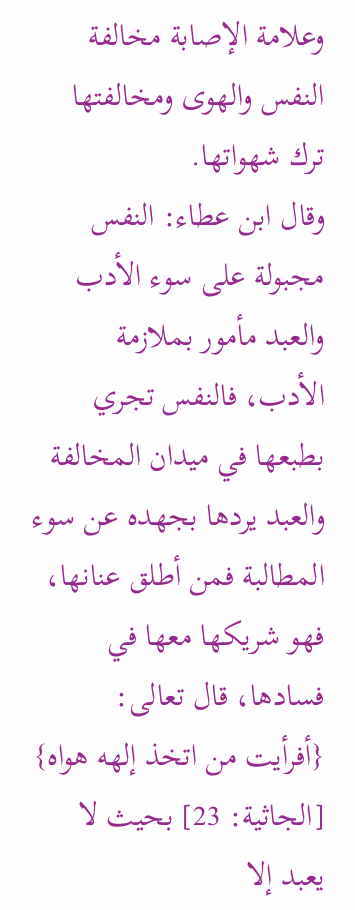وعلامة الإصابة مخالفة النفس والهوى ومخالفتها ترك شهواتها.
وقال ابن عطاء: النفس مجبولة على سوء الأدب والعبد مأمور بملازمة الأدب، فالنفس تجري بطبعها في ميدان المخالفة والعبد يردها بجهده عن سوء المطالبة فمن أطلق عنانها، فهو شريكها معها في فسادها، قال تعالى: {أفرأيت من اتخذ إلهه هواه} [الجاثية: 23] بحيث لا يعبد إلا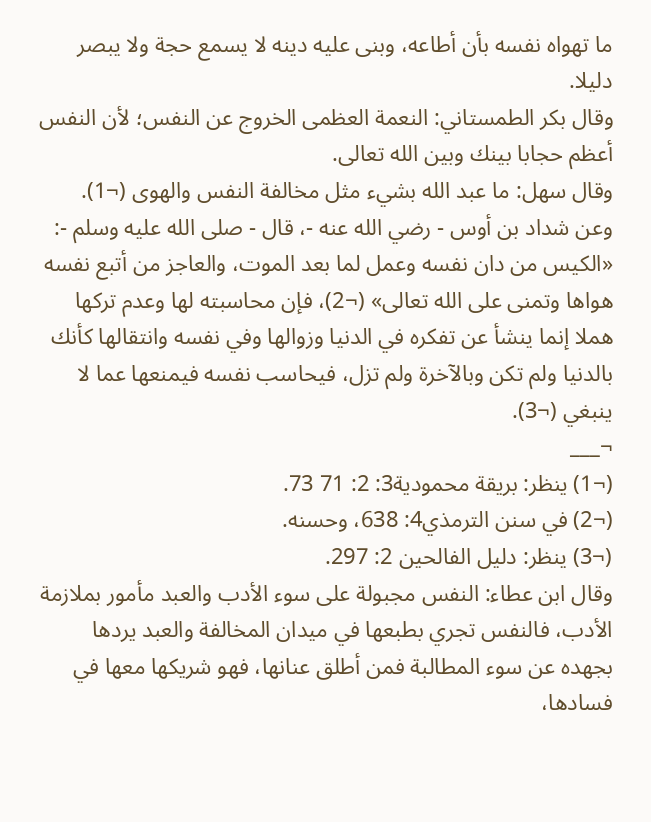ما تهواه نفسه بأن أطاعه، وبنى عليه دينه لا يسمع حجة ولا يبصر دليلا.
وقال بكر الطمستاني: النعمة العظمى الخروج عن النفس؛ لأن النفس أعظم حجابا بينك وبين الله تعالى.
وقال سهل: ما عبد الله بشيء مثل مخالفة النفس والهوى (¬1).
وعن شداد بن أوس - رضي الله عنه -، قال - صلى الله عليه وسلم -: «الكيس من دان نفسه وعمل لما بعد الموت، والعاجز من أتبع نفسه هواها وتمنى على الله تعالى» (¬2)، فإن محاسبته لها وعدم تركها هملا إنما ينشأ عن تفكره في الدنيا وزوالها وفي نفسه وانتقالها كأنك بالدنيا ولم تكن وبالآخرة ولم تزل، فيحاسب نفسه فيمنعها عما لا ينبغي (¬3).
¬___
(¬1) ينظر: بريقة محمودية3: 2: 71 73.
(¬2) في سنن الترمذي4: 638، وحسنه.
(¬3) ينظر: دليل الفالحين 2: 297.
وقال ابن عطاء: النفس مجبولة على سوء الأدب والعبد مأمور بملازمة الأدب، فالنفس تجري بطبعها في ميدان المخالفة والعبد يردها بجهده عن سوء المطالبة فمن أطلق عنانها، فهو شريكها معها في فسادها،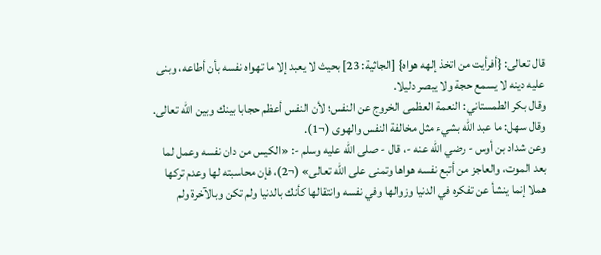قال تعالى: {أفرأيت من اتخذ إلهه هواه} [الجاثية: 23] بحيث لا يعبد إلا ما تهواه نفسه بأن أطاعه، وبنى عليه دينه لا يسمع حجة ولا يبصر دليلا.
وقال بكر الطمستاني: النعمة العظمى الخروج عن النفس؛ لأن النفس أعظم حجابا بينك وبين الله تعالى.
وقال سهل: ما عبد الله بشيء مثل مخالفة النفس والهوى (¬1).
وعن شداد بن أوس - رضي الله عنه -، قال - صلى الله عليه وسلم -: «الكيس من دان نفسه وعمل لما بعد الموت، والعاجز من أتبع نفسه هواها وتمنى على الله تعالى» (¬2)، فإن محاسبته لها وعدم تركها هملا إنما ينشأ عن تفكره في الدنيا وزوالها وفي نفسه وانتقالها كأنك بالدنيا ولم تكن وبالآخرة ولم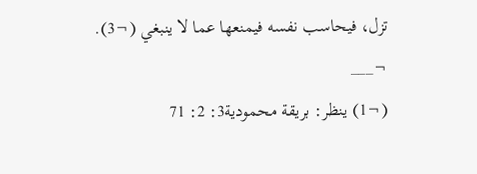تزل، فيحاسب نفسه فيمنعها عما لا ينبغي (¬3).
¬___
(¬1) ينظر: بريقة محمودية3: 2: 71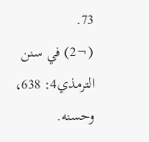73.
(¬2) في سنن الترمذي4: 638، وحسنه.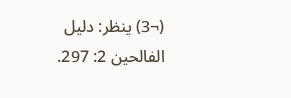(¬3) ينظر: دليل الفالحين 2: 297.